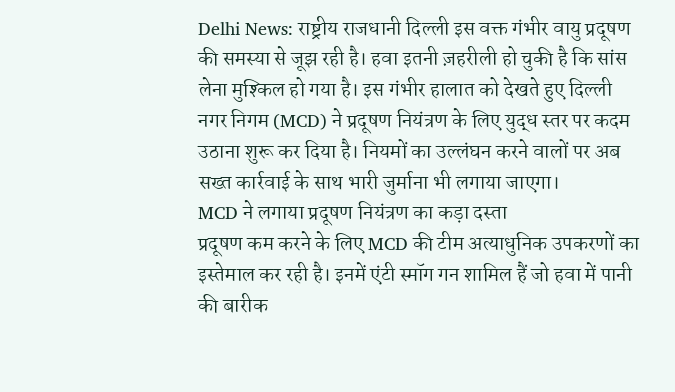Delhi News: राष्ट्रीय राजधानी दिल्ली इस वक्त गंभीर वायु प्रदूषण की समस्या से जूझ रही है। हवा इतनी ज़हरीली हो चुकी है कि सांस लेना मुश्किल हो गया है। इस गंभीर हालात को देखते हुए दिल्ली नगर निगम (MCD) ने प्रदूषण नियंत्रण के लिए युद्ध स्तर पर कदम उठाना शुरू कर दिया है। नियमों का उल्लंघन करने वालों पर अब सख्त कार्रवाई के साथ भारी जुर्माना भी लगाया जाएगा।
MCD ने लगाया प्रदूषण नियंत्रण का कड़ा दस्ता
प्रदूषण कम करने के लिए MCD की टीम अत्याधुनिक उपकरणों का इस्तेमाल कर रही है। इनमें एंटी स्मॉग गन शामिल हैं जो हवा में पानी की बारीक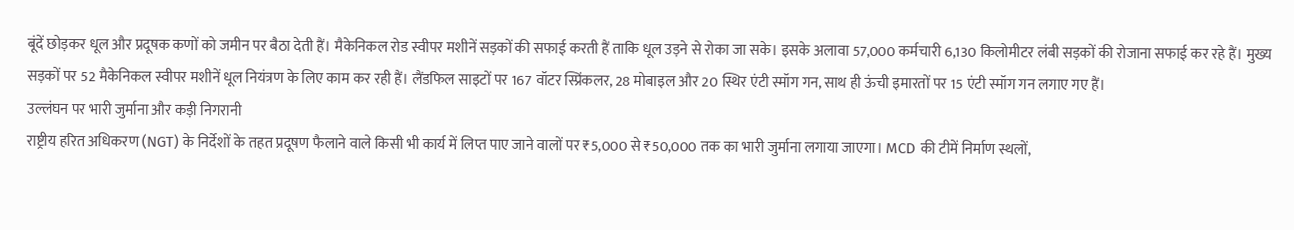बूंदें छोड़कर धूल और प्रदूषक कणों को जमीन पर बैठा देती हैं। मैकेनिकल रोड स्वीपर मशीनें सड़कों की सफाई करती हैं ताकि धूल उड़ने से रोका जा सके। इसके अलावा 57,000 कर्मचारी 6,130 किलोमीटर लंबी सड़कों की रोजाना सफाई कर रहे हैं। मुख्य सड़कों पर 52 मैकेनिकल स्वीपर मशीनें धूल नियंत्रण के लिए काम कर रही हैं। लैंडफिल साइटों पर 167 वॉटर स्प्रिंकलर, 28 मोबाइल और 20 स्थिर एंटी स्मॉग गन, साथ ही ऊंची इमारतों पर 15 एंटी स्मॉग गन लगाए गए हैं।
उल्लंघन पर भारी जुर्माना और कड़ी निगरानी
राष्ट्रीय हरित अधिकरण (NGT) के निर्देशों के तहत प्रदूषण फैलाने वाले किसी भी कार्य में लिप्त पाए जाने वालों पर ₹5,000 से ₹50,000 तक का भारी जुर्माना लगाया जाएगा। MCD की टीमें निर्माण स्थलों,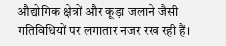औद्योगिक क्षेत्रों और कूड़ा जलाने जैसी गतिविधियों पर लगातार नजर रख रही हैं।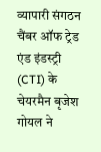व्यापारी संगठन चैंबर ऑफ ट्रेड एंड इंडस्ट्री (CTI) के चेयरमैन बृजेश गोयल ने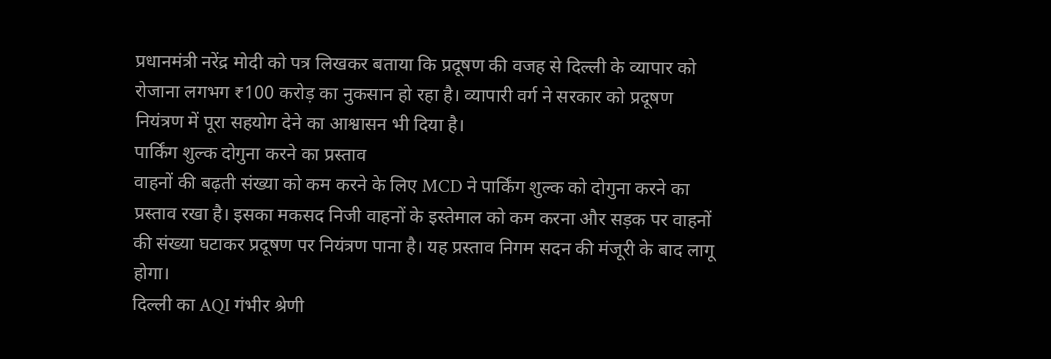प्रधानमंत्री नरेंद्र मोदी को पत्र लिखकर बताया कि प्रदूषण की वजह से दिल्ली के व्यापार को रोजाना लगभग ₹100 करोड़ का नुकसान हो रहा है। व्यापारी वर्ग ने सरकार को प्रदूषण नियंत्रण में पूरा सहयोग देने का आश्वासन भी दिया है।
पार्किंग शुल्क दोगुना करने का प्रस्ताव
वाहनों की बढ़ती संख्या को कम करने के लिए MCD ने पार्किंग शुल्क को दोगुना करने का प्रस्ताव रखा है। इसका मकसद निजी वाहनों के इस्तेमाल को कम करना और सड़क पर वाहनों की संख्या घटाकर प्रदूषण पर नियंत्रण पाना है। यह प्रस्ताव निगम सदन की मंजूरी के बाद लागू होगा।
दिल्ली का AQI गंभीर श्रेणी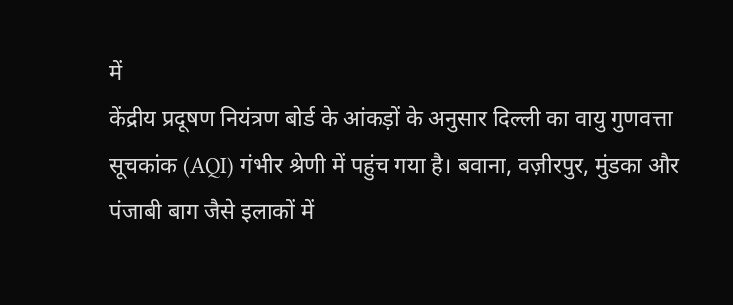में
केंद्रीय प्रदूषण नियंत्रण बोर्ड के आंकड़ों के अनुसार दिल्ली का वायु गुणवत्ता सूचकांक (AQI) गंभीर श्रेणी में पहुंच गया है। बवाना, वज़ीरपुर, मुंडका और पंजाबी बाग जैसे इलाकों में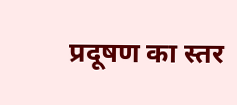प्रदूषण का स्तर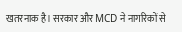खतरनाक है। सरकार और MCD ने नागरिकों से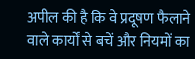अपील की है कि वे प्रदूषण फैलाने वाले कार्यों से बचें और नियमों का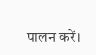पालन करें।